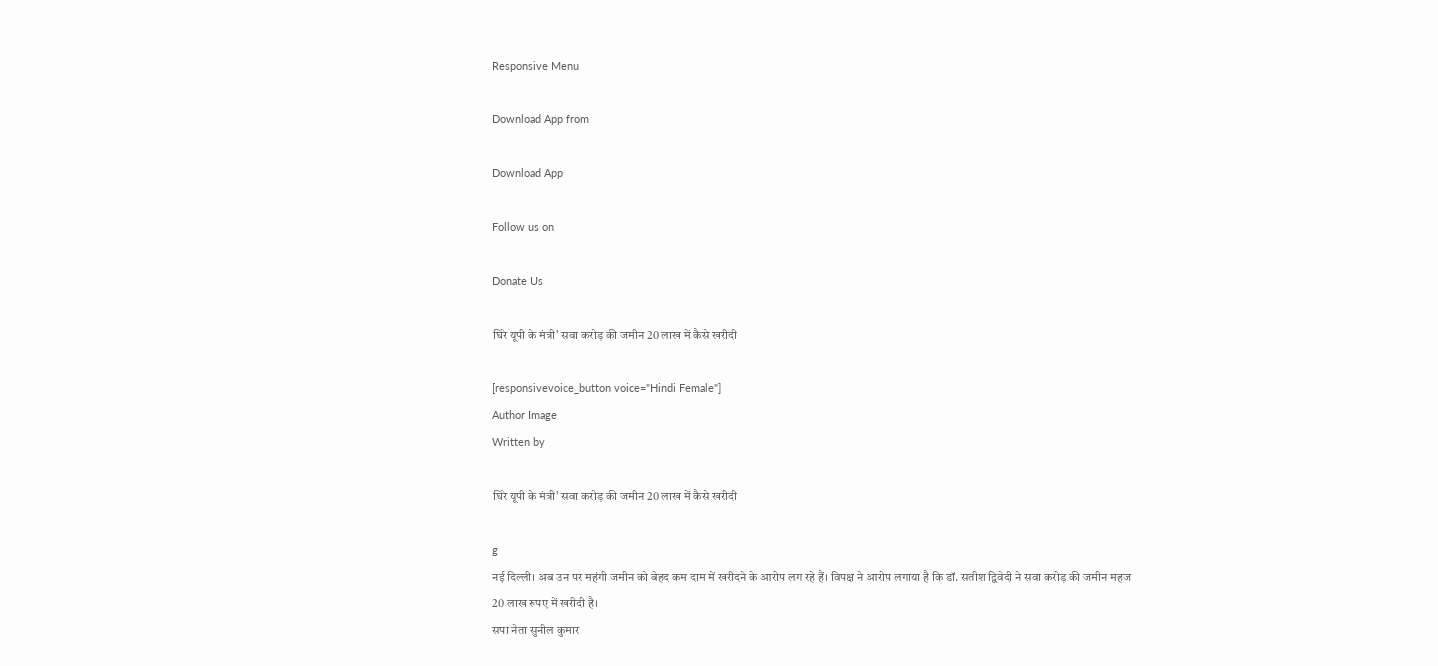Responsive Menu

Download App from

Download App

Follow us on

Donate Us

घिरे यूपी के मंत्री’ सवा करोड़ की जमीन 20 लाख में कैसे खरीदी

[responsivevoice_button voice="Hindi Female"]
Author Image
Written by

घिरे यूपी के मंत्री’ सवा करोड़ की जमीन 20 लाख में कैसे खरीदी

g
नई दिल्ली। अब उन पर महंगी जमीन को बेहद कम दाम में खरीदने के आरोप लग रहे हैं। विपक्ष ने आरोप लगाया है कि डॉ. सतीश द्विवेदी ने सवा करोड़ की जमीन महज 20 लाख रुपए में खरीदी है।
सपा नेता सुनील कुमार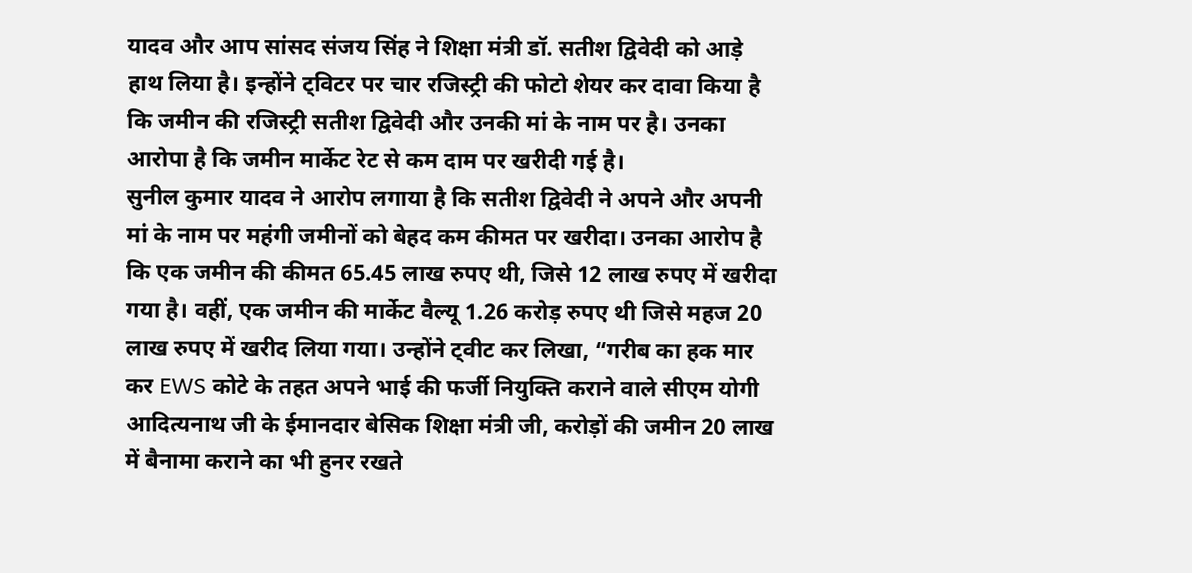यादव और आप सांसद संजय सिंह ने शिक्षा मंत्री डॉ. सतीश द्विवेदी को आड़े हाथ लिया है। इन्होंने ट्विटर पर चार रजिस्ट्री की फोटो शेयर कर दावा किया है कि जमीन की रजिस्ट्री सतीश द्विवेदी और उनकी मां के नाम पर है। उनका आरोपा है कि जमीन मार्केट रेट से कम दाम पर खरीदी गई है।
सुनील कुमार यादव ने आरोप लगाया है कि सतीश द्विवेदी ने अपने और अपनी मां के नाम पर महंगी जमीनों को बेहद कम कीमत पर खरीदा। उनका आरोप है कि एक जमीन की कीमत 65.45 लाख रुपए थी, जिसे 12 लाख रुपए में खरीदा गया है। वहीं, एक जमीन की मार्केट वैल्यू 1.26 करोड़ रुपए थी जिसे महज 20 लाख रुपए में खरीद लिया गया। उन्होंने ट्वीट कर लिखा, “गरीब का हक मार कर EWS कोटे के तहत अपने भाई की फर्जी नियुक्ति कराने वाले सीएम योगी आदित्यनाथ जी के ईमानदार बेसिक शिक्षा मंत्री जी, करोड़ों की जमीन 20 लाख में बैनामा कराने का भी हुनर रखते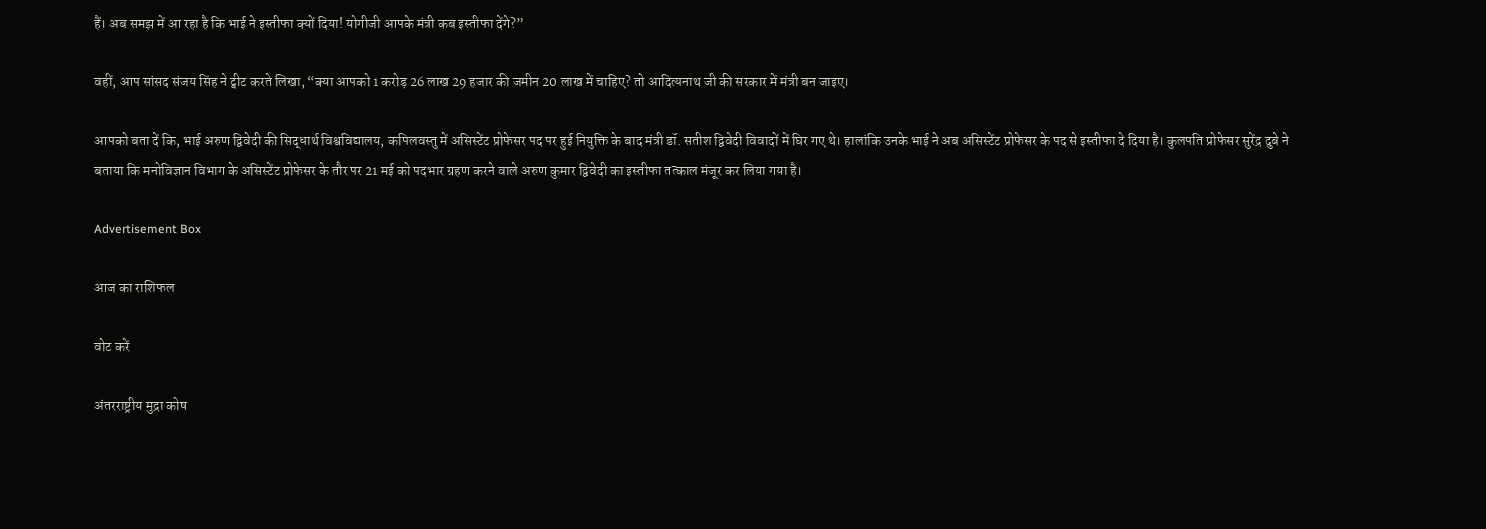हैं। अब समझ में आ रहा है कि भाई ने इस्तीफा क्यों दिया! योगीजी आपके मंत्री कब इस्तीफा देंगे?”

वहीं, आप सांसद संजय सिंह ने ट्वीट करते लिखा, “क्या आपको 1 करोड़ 26 लाख 29 हजार की जमीन 20 लाख में चाहिए? तो आदित्यनाथ जी की सरकार में मंत्री बन जाइए।

आपको बता दें कि, भाई अरुण द्विवेदी की सिद्धार्थ विश्वविद्यालय, कपिलवस्तु में असिस्टेंट प्रोफेसर पद पर हुई नियुक्ति के बाद मंत्री डॉ. सतीश द्विवेदी विवादों में घिर गए थे। हालांकि उनके भाई ने अब असिस्टेंट प्रोफेसर के पद से इस्तीफा दे दिया है। कुलपति प्रोफेसर सुरेंद्र दुबे ने बताया कि मनोविज्ञान विभाग के असिस्टेंट प्रोफेसर के तौर पर 21 मई को पदभार ग्रहण करने वाले अरुण कुमार द्विवेदी का इस्तीफा तत्काल मंजूर कर लिया गया है।

Advertisement Box

आज का राशिफल

वोट करें

अंतरराष्ट्रीय मुद्रा कोष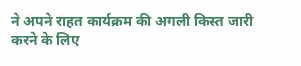ने अपने राहत कार्यक्रम की अगली किस्त जारी करने के लिए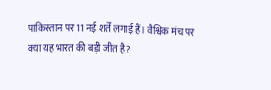पाकिस्तान पर 11 नई शर्तें लगाई हैं। वैश्विक मंच पर क्या यह भारत की बड़ी जीत है?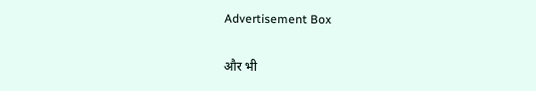Advertisement Box

और भी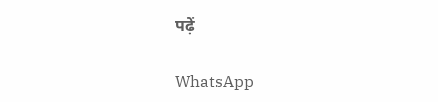पढ़ें

WhatsApp